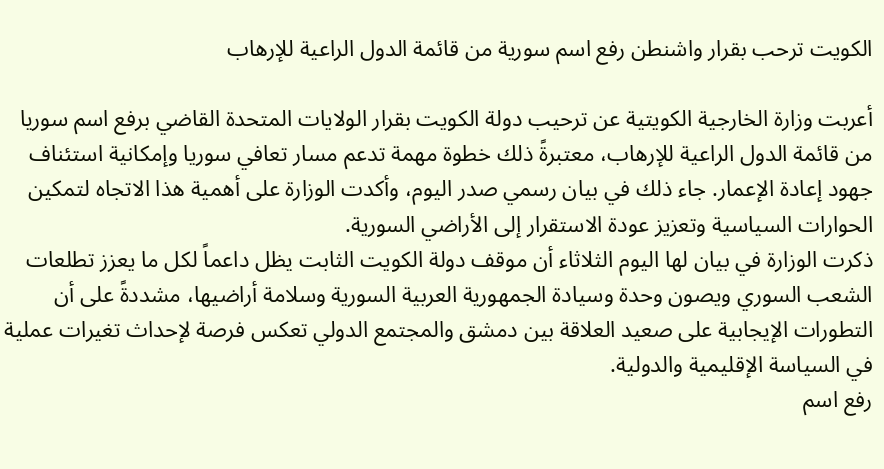الكويت ترحب بقرار واشنطن رفع اسم سورية من قائمة الدول الراعية للإرهاب

أعربت وزارة الخارجية الكويتية عن ترحيب دولة الكويت بقرار الولايات المتحدة القاضي برفع اسم سوريا من قائمة الدول الراعية للإرهاب، معتبرةً ذلك خطوة مهمة تدعم مسار تعافي سوريا وإمكانية استئناف جهود إعادة الإعمار. جاء ذلك في بيان رسمي صدر اليوم، وأكدت الوزارة على أهمية هذا الاتجاه لتمكين الحوارات السياسية وتعزيز عودة الاستقرار إلى الأراضي السورية.
ذكرت الوزارة في بيان لها اليوم الثلاثاء أن موقف دولة الكويت الثابت يظل داعماً لكل ما يعزز تطلعات الشعب السوري ويصون وحدة وسيادة الجمهورية العربية السورية وسلامة أراضيها، مشددةً على أن التطورات الإيجابية على صعيد العلاقة بين دمشق والمجتمع الدولي تعكس فرصة لإحداث تغيرات عملية في السياسة الإقليمية والدولية.
رفع اسم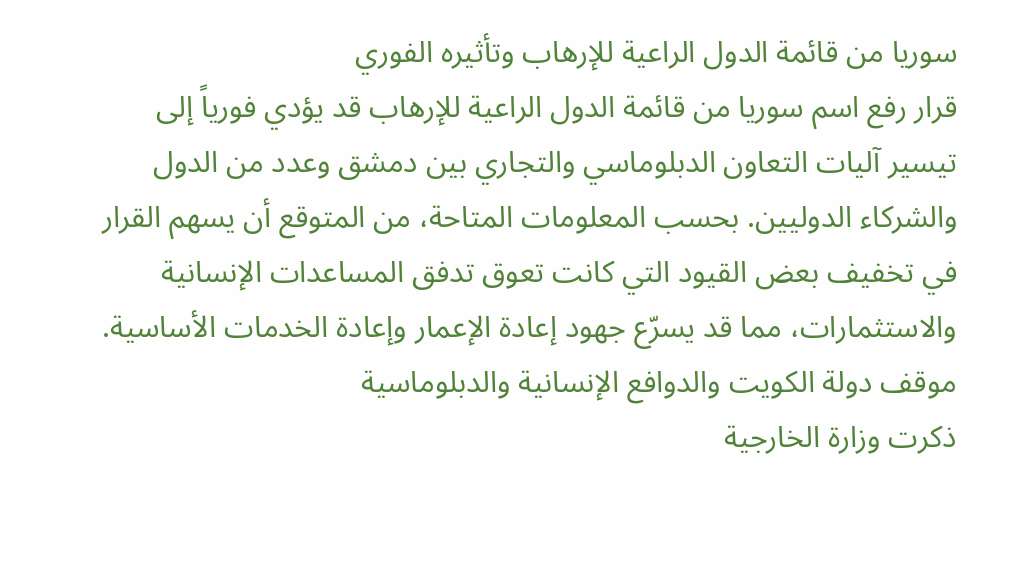سوريا من قائمة الدول الراعية للإرهاب وتأثيره الفوري
قرار رفع اسم سوريا من قائمة الدول الراعية للإرهاب قد يؤدي فورياً إلى تيسير آليات التعاون الدبلوماسي والتجاري بين دمشق وعدد من الدول والشركاء الدوليين. بحسب المعلومات المتاحة، من المتوقع أن يسهم القرار في تخفيف بعض القيود التي كانت تعوق تدفق المساعدات الإنسانية والاستثمارات، مما قد يسرّع جهود إعادة الإعمار وإعادة الخدمات الأساسية.
موقف دولة الكويت والدوافع الإنسانية والدبلوماسية
ذكرت وزارة الخارجية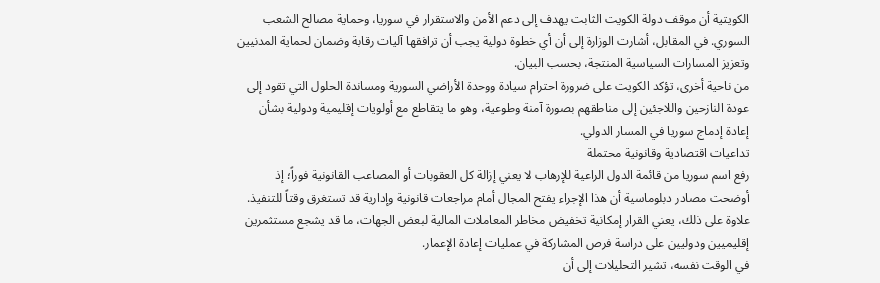الكويتية أن موقف دولة الكويت الثابت يهدف إلى دعم الأمن والاستقرار في سوريا، وحماية مصالح الشعب السوري. في المقابل، أشارت الوزارة إلى أن أي خطوة دولية يجب أن ترافقها آليات رقابة وضمان لحماية المدنيين وتعزيز المسارات السياسية المنتجة، بحسب البيان.
من ناحية أخرى، تؤكد الكويت على ضرورة احترام سيادة ووحدة الأراضي السورية ومساندة الحلول التي تقود إلى عودة النازحين واللاجئين إلى مناطقهم بصورة آمنة وطوعية، وهو ما يتقاطع مع أولويات إقليمية ودولية بشأن إعادة إدماج سوريا في المسار الدولي.
تداعيات اقتصادية وقانونية محتملة
رفع اسم سوريا من قائمة الدول الراعية للإرهاب لا يعني إزالة كل العقوبات أو المصاعب القانونية فوراً؛ إذ أوضحت مصادر دبلوماسية أن هذا الإجراء يفتح المجال أمام مراجعات قانونية وإدارية قد تستغرق وقتاً للتنفيذ. علاوة على ذلك، يعني القرار إمكانية تخفيض مخاطر المعاملات المالية لبعض الجهات، ما قد يشجع مستثمرين إقليميين ودوليين على دراسة فرص المشاركة في عمليات إعادة الإعمار.
في الوقت نفسه، تشير التحليلات إلى أن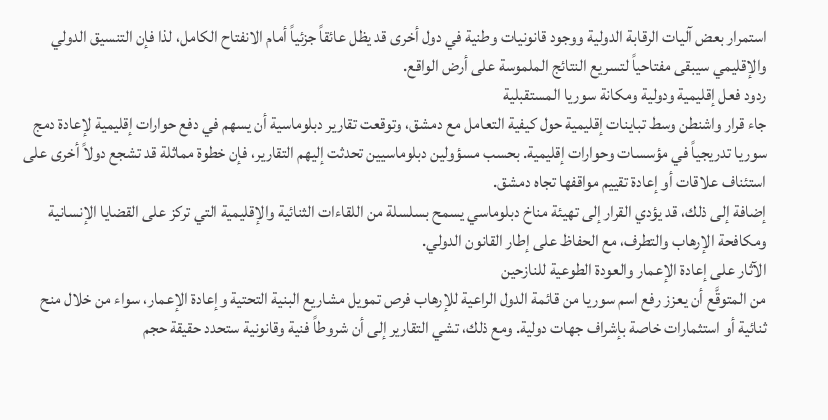استمرار بعض آليات الرقابة الدولية ووجود قانونيات وطنية في دول أخرى قد يظل عائقاً جزئياً أمام الانفتاح الكامل، لذا فإن التنسيق الدولي والإقليمي سيبقى مفتاحياً لتسريع النتائج الملموسة على أرض الواقع.
ردود فعل إقليمية ودولية ومكانة سوريا المستقبلیة
جاء قرار واشنطن وسط تباينات إقليمية حول كيفية التعامل مع دمشق، وتوقعت تقارير دبلوماسية أن يسهم في دفع حوارات إقليمية لإعادة دمج سوريا تدريجياً في مؤسسات وحوارات إقليمية. بحسب مسؤولين دبلوماسيين تحدثت إليهم التقارير، فإن خطوة مماثلة قد تشجع دولاً أخرى على استئناف علاقات أو إعادة تقييم مواقفها تجاه دمشق.
إضافة إلى ذلك، قد يؤدي القرار إلى تهيئة مناخ دبلوماسي يسمح بسلسلة من اللقاءات الثنائية والإقليمية التي تركز على القضايا الإنسانية ومكافحة الإرهاب والتطرف، مع الحفاظ على إطار القانون الدولي.
الآثار على إعادة الإعمار والعودة الطوعية للنازحين
من المتوقَّع أن يعزز رفع اسم سوريا من قائمة الدول الراعية للإرهاب فرص تمويل مشاريع البنية التحتية وإعادة الإعمار، سواء من خلال منح ثنائية أو استثمارات خاصة بإشراف جهات دولية. ومع ذلك، تشي التقارير إلى أن شروطاً فنية وقانونية ستحدد حقيقة حجم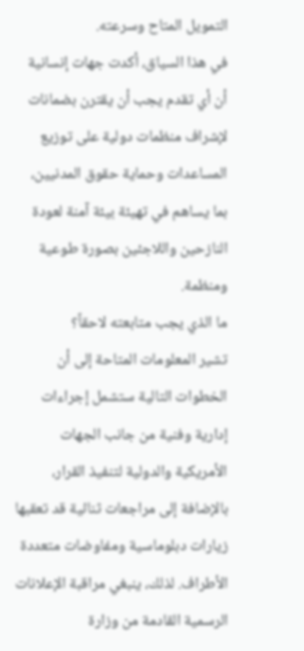التمويل المتاح وسرعته.
في هذا السياق، أكدت جهات إنسانية أن أي تقدم يجب أن يقترن بضمانات لإشراف منظمات دولية على توزيع المساعدات وحماية حقوق المدنيين، بما يساهم في تهيئة بيئة آمنة لعودة النازحين واللاجئين بصورة طوعية ومنظمة.
ما الذي يجب متابعته لاحقاً؟
تشير المعلومات المتاحة إلى أن الخطوات التالية ستشمل إجراءات إدارية وفنية من جانب الجهات الأمريكية والدولية لتنفيذ القرار، بالإضافة إلى مراجعات ثنائية قد تعقبها زيارات دبلوماسية ومفاوضات متعددة الأطراف. لذلك، ينبغي مراقبة الإعلانات الرسمية القادمة من وزارة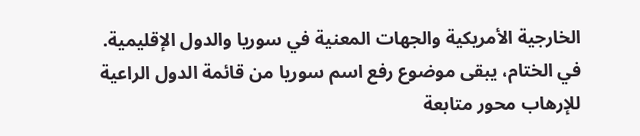الخارجية الأمريكية والجهات المعنية في سوريا والدول الإقليمية.
في الختام، يبقى موضوع رفع اسم سوريا من قائمة الدول الراعية للإرهاب محور متابعة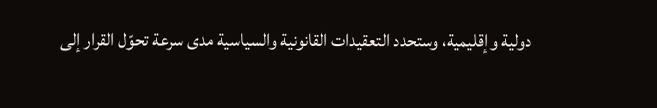دولية وإقليمية، وستحدد التعقيدات القانونية والسياسية مدى سرعة تحوّل القرار إلى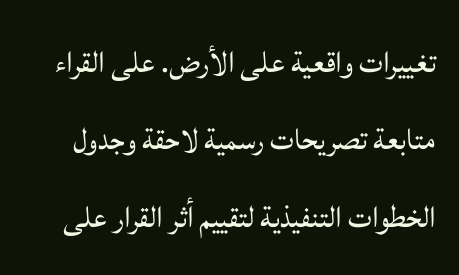تغييرات واقعية على الأرض. على القراء متابعة تصريحات رسمية لاحقة وجدول الخطوات التنفيذية لتقييم أثر القرار على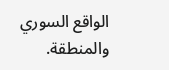الواقع السوري والمنطقة.